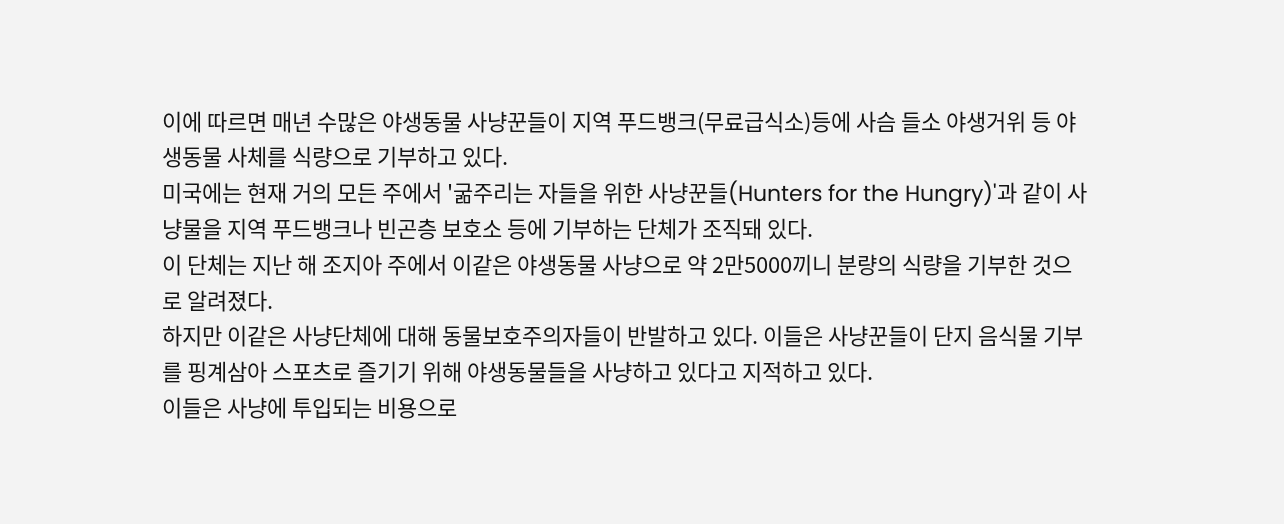이에 따르면 매년 수많은 야생동물 사냥꾼들이 지역 푸드뱅크(무료급식소)등에 사슴 들소 야생거위 등 야생동물 사체를 식량으로 기부하고 있다.
미국에는 현재 거의 모든 주에서 '굶주리는 자들을 위한 사냥꾼들(Hunters for the Hungry)'과 같이 사냥물을 지역 푸드뱅크나 빈곤층 보호소 등에 기부하는 단체가 조직돼 있다.
이 단체는 지난 해 조지아 주에서 이같은 야생동물 사냥으로 약 2만5000끼니 분량의 식량을 기부한 것으로 알려졌다.
하지만 이같은 사냥단체에 대해 동물보호주의자들이 반발하고 있다. 이들은 사냥꾼들이 단지 음식물 기부를 핑계삼아 스포츠로 즐기기 위해 야생동물들을 사냥하고 있다고 지적하고 있다.
이들은 사냥에 투입되는 비용으로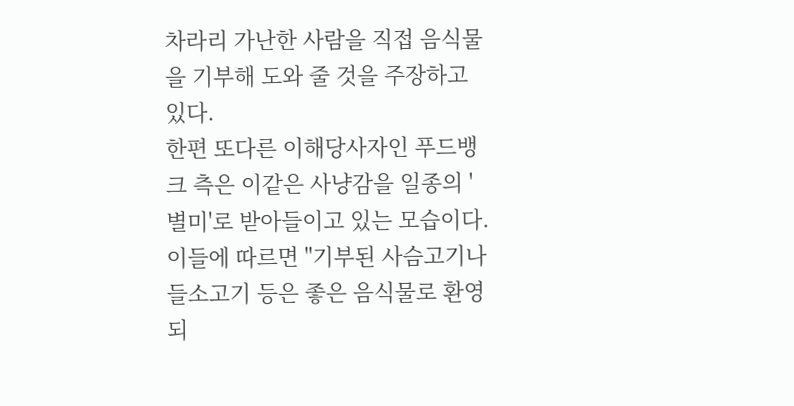차라리 가난한 사람을 직접 음식물을 기부해 도와 줄 것을 주장하고 있다.
한편 또다른 이해당사자인 푸드뱅크 측은 이같은 사냥감을 일종의 '별미'로 받아들이고 있는 모습이다.
이들에 따르면 "기부된 사슴고기나 들소고기 등은 좋은 음식물로 환영되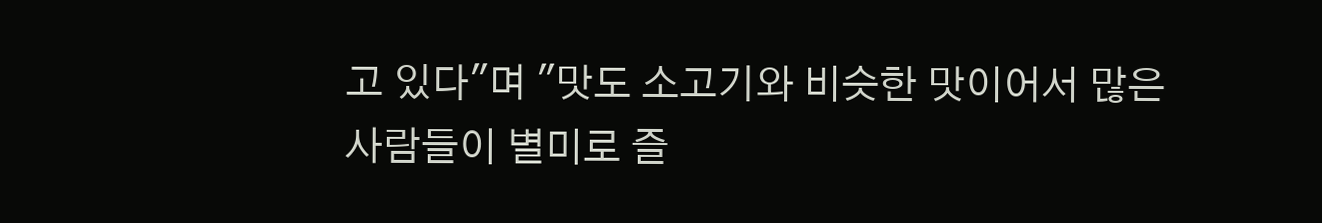고 있다"며 "맛도 소고기와 비슷한 맛이어서 많은 사람들이 별미로 즐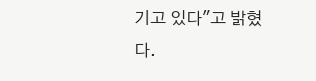기고 있다"고 밝혔다.